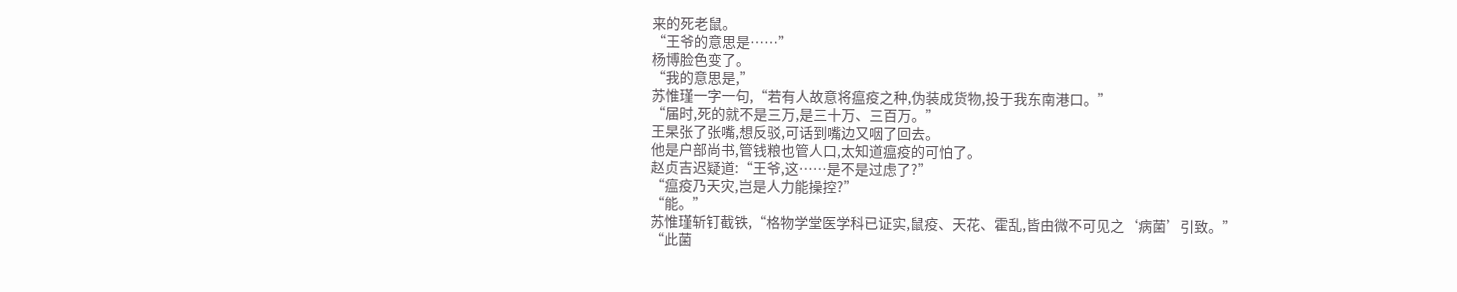来的死老鼠。
“王爷的意思是……”
杨博脸色变了。
“我的意思是,”
苏惟瑾一字一句,“若有人故意将瘟疫之种,伪装成货物,投于我东南港口。”
“届时,死的就不是三万,是三十万、三百万。”
王杲张了张嘴,想反驳,可话到嘴边又咽了回去。
他是户部尚书,管钱粮也管人口,太知道瘟疫的可怕了。
赵贞吉迟疑道:“王爷,这……是不是过虑了?”
“瘟疫乃天灾,岂是人力能操控?”
“能。”
苏惟瑾斩钉截铁,“格物学堂医学科已证实,鼠疫、天花、霍乱,皆由微不可见之‘病菌’引致。”
“此菌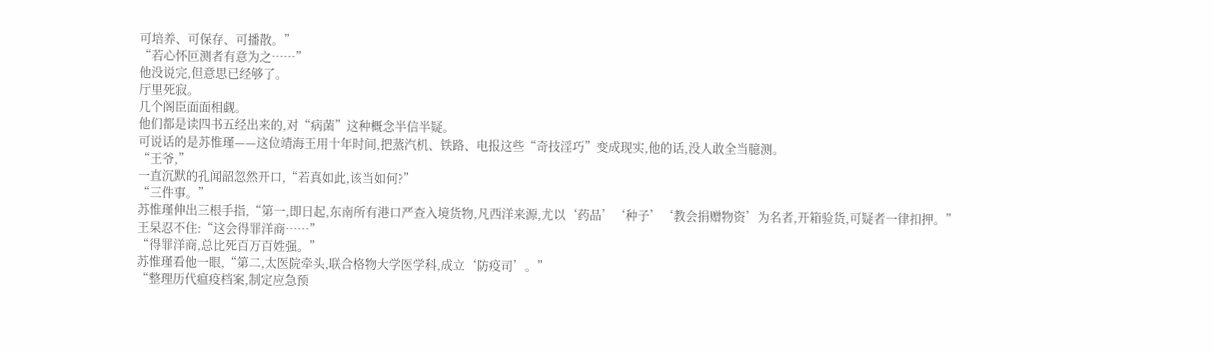可培养、可保存、可播散。”
“若心怀叵测者有意为之……”
他没说完,但意思已经够了。
厅里死寂。
几个阁臣面面相觑。
他们都是读四书五经出来的,对“病菌”这种概念半信半疑。
可说话的是苏惟瑾——这位靖海王用十年时间,把蒸汽机、铁路、电报这些“奇技淫巧”变成现实,他的话,没人敢全当臆测。
“王爷,”
一直沉默的孔闻韶忽然开口,“若真如此,该当如何?”
“三件事。”
苏惟瑾伸出三根手指,“第一,即日起,东南所有港口严查入境货物,凡西洋来源,尤以‘药品’‘种子’‘教会捐赠物资’为名者,开箱验货,可疑者一律扣押。”
王杲忍不住:“这会得罪洋商……”
“得罪洋商,总比死百万百姓强。”
苏惟瑾看他一眼,“第二,太医院牵头,联合格物大学医学科,成立‘防疫司’。”
“整理历代瘟疫档案,制定应急预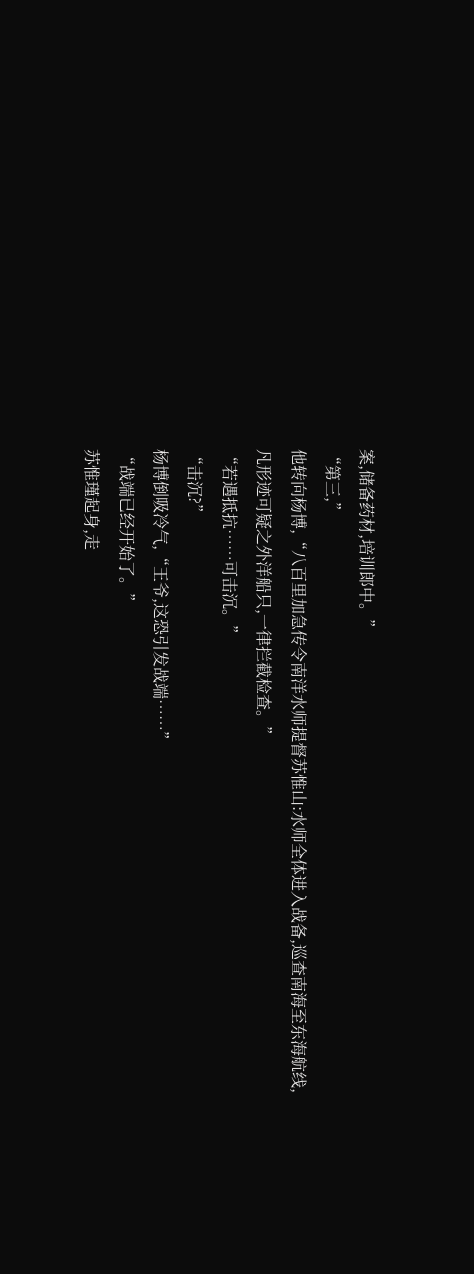案,储备药材,培训郎中。”
“第三,”
他转向杨博,“八百里加急传令南洋水师提督苏惟山:水师全体进入战备,巡查南海至东海航线,凡形迹可疑之外洋船只,一律拦截检查。”
“若遇抵抗……可击沉。”
“击沉?”
杨博倒吸冷气,“王爷,这恐引发战端……”
“战端已经开始了。”
苏惟瑾起身,走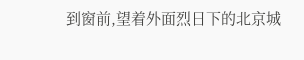到窗前,望着外面烈日下的北京城